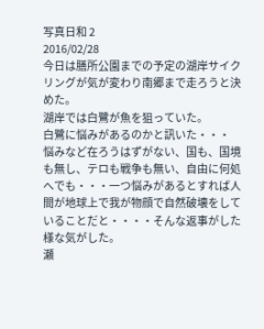写真日和 2
2016/02/28
今日は膳所公園までの予定の湖岸サイクリングが気が変わり南郷まで走ろうと決めた。
湖岸では白鷺が魚を狙っていた。
白鷺に悩みがあるのかと訊いた・・・
悩みなど在ろうはずがない、国も、国境も無し、テロも戦争も無い、自由に何処へでも・・・一つ悩みがあるとすれば人間が地球上で我が物顔で自然破壊をしていることだと・・・・そんな返事がした様な気がした。
瀬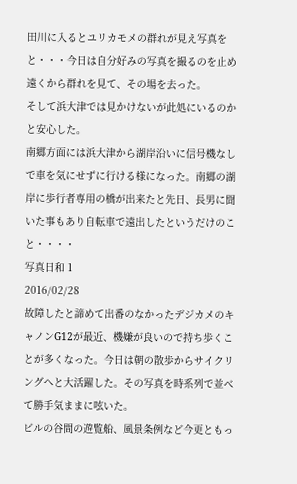田川に入るとユリカモメの群れが見え写真をと・・・今日は自分好みの写真を撮るのを止め遠くから群れを見て、その場を去った。
そして浜大津では見かけないが此処にいるのかと安心した。
南郷方面には浜大津から湖岸沿いに信号機なしで車を気にせずに行ける様になった。南郷の湖岸に歩行者専用の橋が出来たと先日、長男に聞いた事もあり自転車で遠出したというだけのこと・・・・
写真日和 1
2016/02/28
故障したと諦めて出番のなかったデジカメのキャノンG12が最近、機嫌が良いので持ち歩くことが多くなった。今日は朝の散歩からサイクリングへと大活躍した。その写真を時系列で並べて勝手気ままに呟いた。
ビルの谷間の遊覧船、風景条例など今更ともっ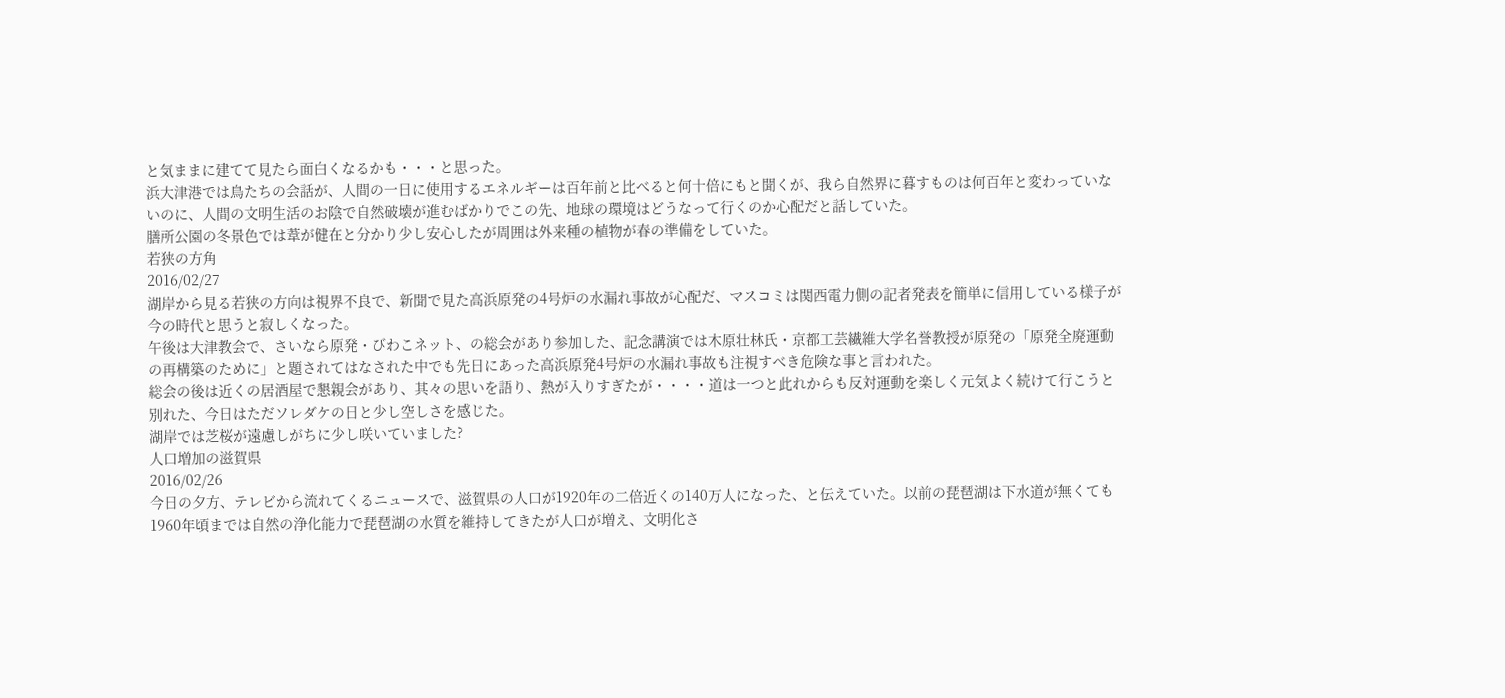と気ままに建てて見たら面白くなるかも・・・と思った。
浜大津港では鳥たちの会話が、人間の一日に使用するエネルギーは百年前と比べると何十倍にもと聞くが、我ら自然界に暮すものは何百年と変わっていないのに、人間の文明生活のお陰で自然破壊が進むばかりでこの先、地球の環境はどうなって行くのか心配だと話していた。
膳所公園の冬景色では葦が健在と分かり少し安心したが周囲は外来種の植物が春の準備をしていた。
若狭の方角
2016/02/27
湖岸から見る若狭の方向は視界不良で、新聞で見た高浜原発の4号炉の水漏れ事故が心配だ、マスコミは関西電力側の記者発表を簡単に信用している様子が今の時代と思うと寂しくなった。
午後は大津教会で、さいなら原発・びわこネット、の総会があり参加した、記念講演では木原壮林氏・京都工芸繊維大学名誉教授が原発の「原発全廃運動の再構築のために」と題されてはなされた中でも先日にあった高浜原発4号炉の水漏れ事故も注視すべき危険な事と言われた。
総会の後は近くの居酒屋で懇親会があり、其々の思いを語り、熱が入りすぎたが・・・・道は一つと此れからも反対運動を楽しく元気よく続けて行こうと別れた、今日はただソレダケの日と少し空しさを感じた。
湖岸では芝桜が遠慮しがちに少し咲いていました?
人口増加の滋賀県
2016/02/26
今日の夕方、テレビから流れてくるニュースで、滋賀県の人口が1920年の二倍近くの140万人になった、と伝えていた。以前の琵琶湖は下水道が無くても1960年頃までは自然の浄化能力で琵琶湖の水質を維持してきたが人口が増え、文明化さ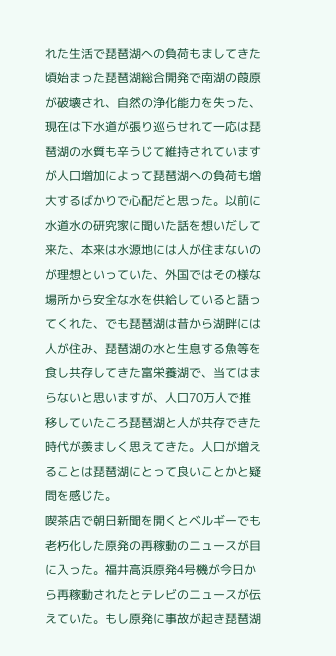れた生活で琵琶湖への負荷もましてきた頃始まった琵琶湖総合開発で南湖の葭原が破壊され、自然の浄化能力を失った、現在は下水道が張り巡らせれて一応は琵琶湖の水質も辛うじて維持されていますが人口増加によって琵琶湖への負荷も増大するばかりで心配だと思った。以前に水道水の研究家に聞いた話を想いだして来た、本来は水源地には人が住まないのが理想といっていた、外国ではその様な場所から安全な水を供給していると語ってくれた、でも琵琶湖は昔から湖畔には人が住み、琵琶湖の水と生息する魚等を食し共存してきた富栄養湖で、当てはまらないと思いますが、人口70万人で推移していたころ琵琶湖と人が共存できた時代が羨ましく思えてきた。人口が増えることは琵琶湖にとって良いことかと疑問を感じた。
喫茶店で朝日新聞を開くとベルギーでも老朽化した原発の再稼動のニュースが目に入った。福井高浜原発4号機が今日から再稼動されたとテレビのニュースが伝えていた。もし原発に事故が起き琵琶湖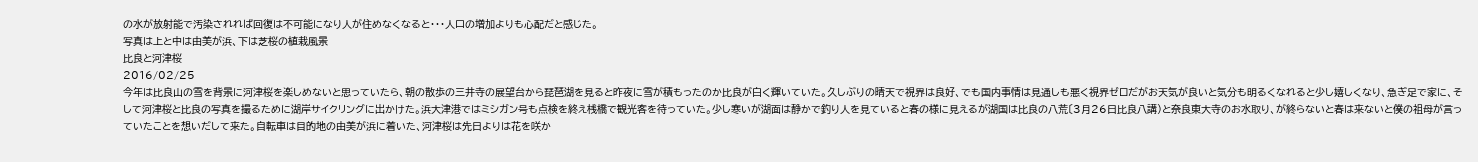の水が放射能で汚染されれば回復は不可能になり人が住めなくなると・・・人口の増加よりも心配だと感じた。
写真は上と中は由美が浜、下は芝桜の植栽風景
比良と河津桜
2016/02/25
今年は比良山の雪を背景に河津桜を楽しめないと思っていたら、朝の散歩の三井寺の展望台から琵琶湖を見ると昨夜に雪が積もったのか比良が白く輝いていた。久しぶりの晴天で視界は良好、でも国内事情は見通しも悪く視界ゼロだがお天気が良いと気分も明るくなれると少し嬉しくなり、急ぎ足で家に、そして河津桜と比良の写真を撮るために湖岸サイクリングに出かけた。浜大津港ではミシガン号も点検を終え桟橋で観光客を待っていた。少し寒いが湖面は静かで釣り人を見ていると春の様に見えるが湖国は比良の八荒〔3月26日比良八講)と奈良東大寺のお水取り、が終らないと春は来ないと僕の祖母が言っていたことを想いだして来た。自転車は目的地の由美が浜に着いた、河津桜は先日よりは花を咲か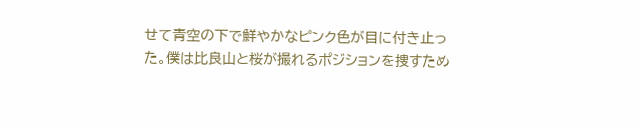せて青空の下で鮮やかなピンク色が目に付き止った。僕は比良山と桜が撮れるポジションを捜すため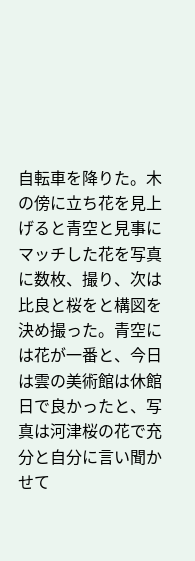自転車を降りた。木の傍に立ち花を見上げると青空と見事にマッチした花を写真に数枚、撮り、次は比良と桜をと構図を決め撮った。青空には花が一番と、今日は雲の美術館は休館日で良かったと、写真は河津桜の花で充分と自分に言い聞かせて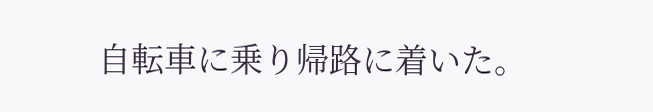自転車に乗り帰路に着いた。